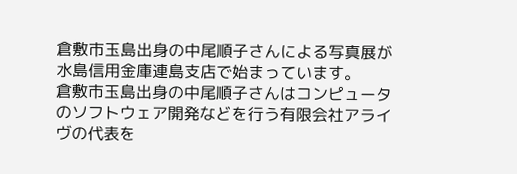倉敷市玉島出身の中尾順子さんによる写真展が水島信用金庫連島支店で始まっています。
倉敷市玉島出身の中尾順子さんはコンピュータのソフトウェア開発などを行う有限会社アライヴの代表を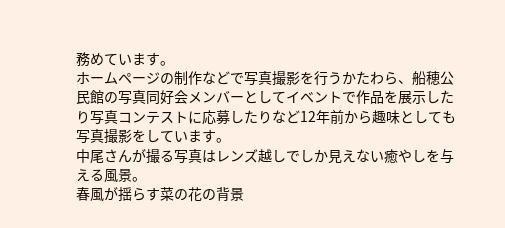務めています。
ホームページの制作などで写真撮影を行うかたわら、船穂公民館の写真同好会メンバーとしてイベントで作品を展示したり写真コンテストに応募したりなど12年前から趣味としても写真撮影をしています。
中尾さんが撮る写真はレンズ越しでしか見えない癒やしを与える風景。
春風が揺らす菜の花の背景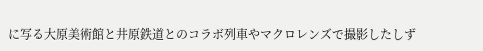に写る大原美術館と井原鉄道とのコラボ列車やマクロレンズで撮影したしず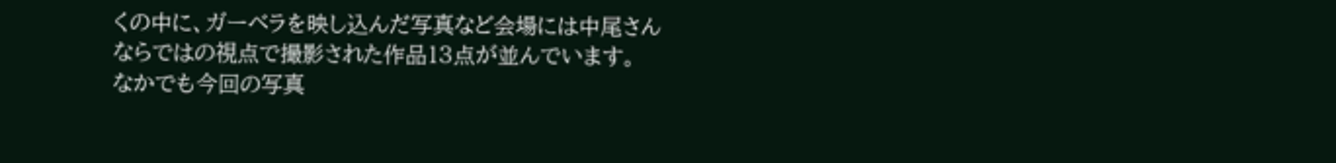くの中に、ガーベラを映し込んだ写真など会場には中尾さんならではの視点で撮影された作品13点が並んでいます。
なかでも今回の写真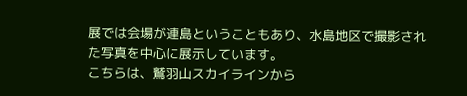展では会場が連島ということもあり、水島地区で撮影された写真を中心に展示しています。
こちらは、鷲羽山スカイラインから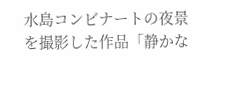水島コンビナートの夜景を撮影した作品「静かな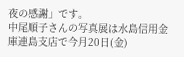夜の感謝」です。
中尾順子さんの写真展は水島信用金庫連島支店で今月20日(金)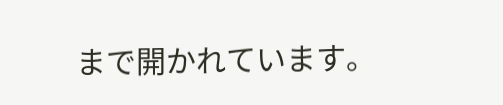まで開かれています。